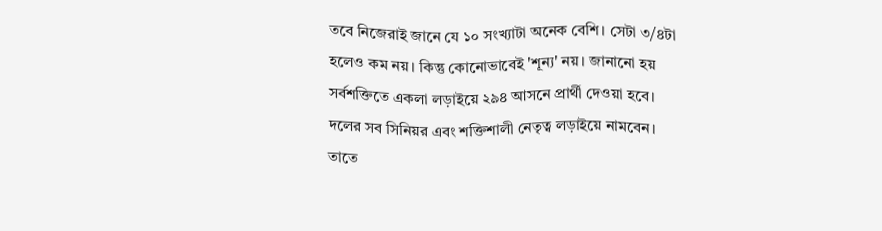তবে নিজেরাই জানে যে ১০ সংখ্যাটা অনেক বেশি। সেটা ৩/৪টা হলেও কম নয়। কিন্তু কোনোভাবেই 'শূন্য' নয়। জানানো হয় সর্বশক্তিতে একলা লড়াইয়ে ২৯৪ আসনে প্রার্থী দেওয়া হবে। দলের সব সিনিয়র এবং শক্তিশালী নেতৃত্ব লড়াইয়ে নামবেন। তাতে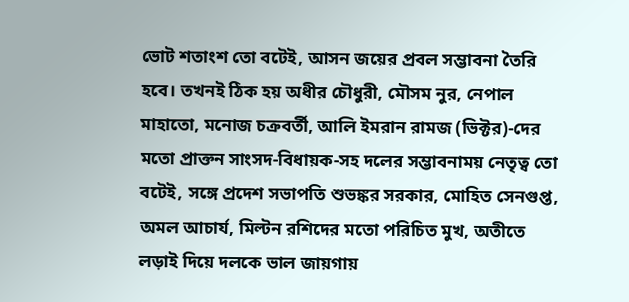ভোট শতাংশ তো বটেই, আসন জয়ের প্রবল সম্ভাবনা তৈরি হবে। তখনই ঠিক হয় অধীর চৌধুরী, মৌসম নুর, নেপাল মাহাতো, মনোজ চক্রবর্তী, আলি ইমরান রামজ (ভিক্টর)-দের মতো প্রাক্তন সাংসদ-বিধায়ক-সহ দলের সম্ভাবনাময় নেতৃত্ব তো বটেই, সঙ্গে প্রদেশ সভাপতি শুভঙ্কর সরকার, মোহিত সেনগুপ্ত, অমল আচার্য, মিল্টন রশিদের মতো পরিচিত মুখ, অতীতে লড়াই দিয়ে দলকে ভাল জায়গায়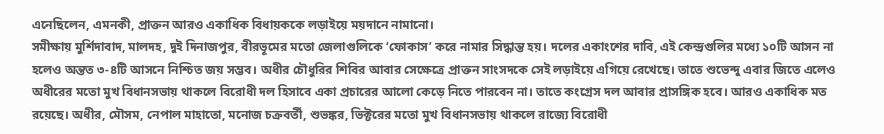এনেছিলেন, এমনকী, প্রাক্তন আরও একাধিক বিধায়ককে লড়াইয়ে ময়দানে নামানো।
সমীক্ষায় মুর্শিদাবাদ, মালদহ, দুই দিনাজপুর, বীরভূমের মতো জেলাগুলিকে ‘ফোকাস’ করে নামার সিদ্ধান্ত হয়। দলের একাংশের দাবি, এই কেন্দ্রগুলির মধ্যে ১০টি আসন না হলেও অন্তত ৩-৪টি আসনে নিশ্চিত জয় সম্ভব। অধীর চৌধুরির শিবির আবার সেক্ষেত্রে প্রাক্তন সাংসদকে সেই লড়াইয়ে এগিয়ে রেখেছে। তাতে শুভেন্দু এবার জিতে এলেও অধীরের মতো মুখ বিধানসভায় থাকলে বিরোধী দল হিসাবে একা প্রচারের আলো কেড়ে নিতে পারবেন না। তাতে কংগ্রেস দল আবার প্রাসঙ্গিক হবে। আরও একাধিক মত রয়েছে। অধীর, মৌসম, নেপাল মাহাতো, মনোজ চক্রবর্তী, শুভঙ্কর, ভিক্টরের মতো মুখ বিধানসভায় থাকলে রাজ্যে বিরোধী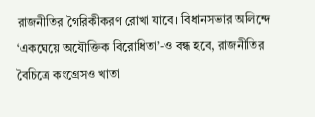রাজনীতির গৈরিকীকরণ রোখা যাবে। বিধানসভার অলিন্দে ‘একঘেয়ে অযৌক্তিক বিরোধিতা’-ও বন্ধ হবে, রাজনীতির বৈচিত্রে কংগ্রেসও খাতা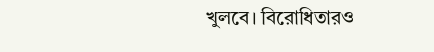খুলবে। বিরোধিতারও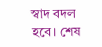স্বাদ বদল হবে। শেষ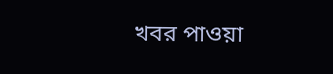খবর পাওয়া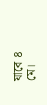যাবে ৪ মে।